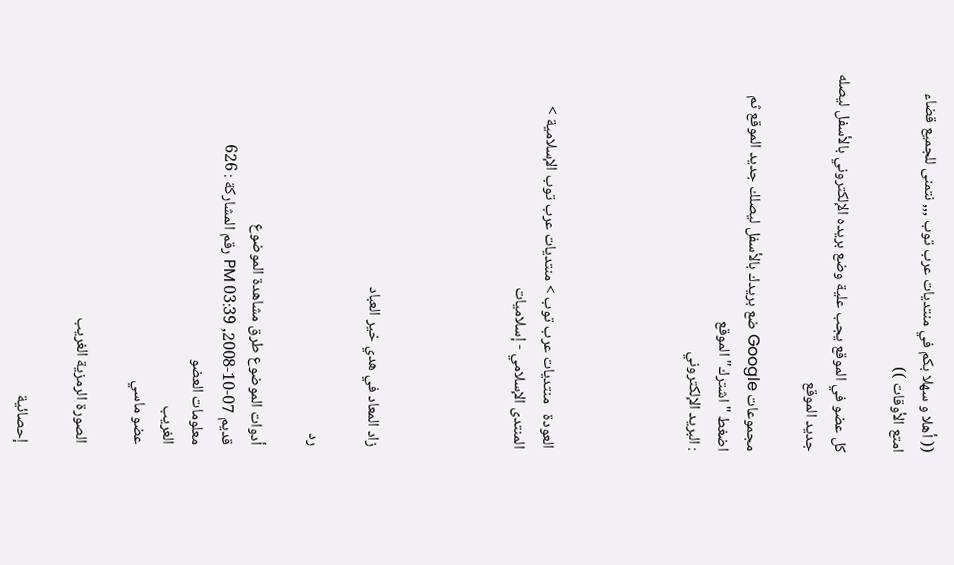(( أهلا و سهلا بكم في منتديات عرب توب ,,, نتمنى للجميع قضاء امتع الأوقات ))

كل عضو في الموقع يجب علية وضع بريده الإلكتروني بالأسفل ليصله جديد الموقع

مجموعات Google ضع بريدك بالأسفل ليصلك جديد الموقع ثم اضغط "اشترك" الموقع
: البريد الإلكتروني




العودة   منتديات عرب توب > منتديات عرب توب الإسلامية > المنتدى الإسلامي - إسلاميات




زاد المعاد في هدي خير العباد

رد

أدوات الموضوع طرق مشاهدة الموضوع
قديم 07-10-2008, 03:39 PM رقم المشاركة : 626
معلومات العضو
الغريب
عضو ماسي

الصورة الرمزية الغريب

إحصائية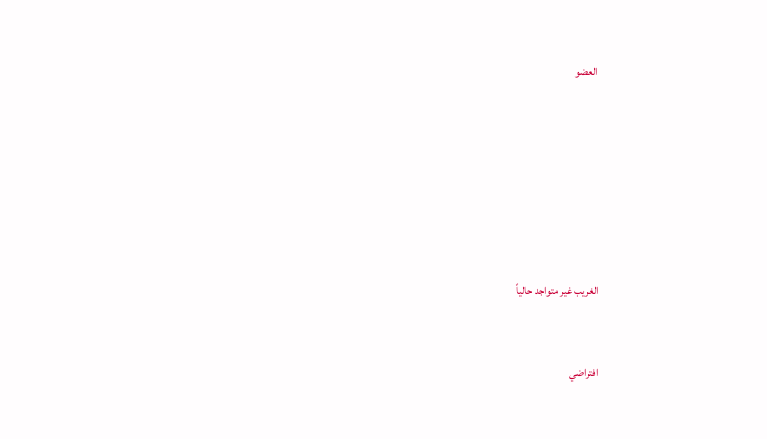العضو







الغريب غير متواجد حالياً


افتراضي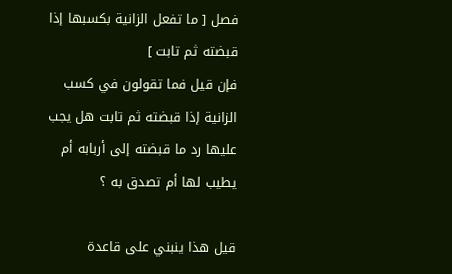فصل [ ما تفعل الزانية بكسبها إذا قبضته ثم تابت ]
فإن قيل فما تقولون في كسب الزانية إذا قبضته ثم تابت هل يجب عليها رد ما قبضته إلى أربابه أم يطيب لها أم تصدق به ؟

قيل هذا ينبني على قاعدة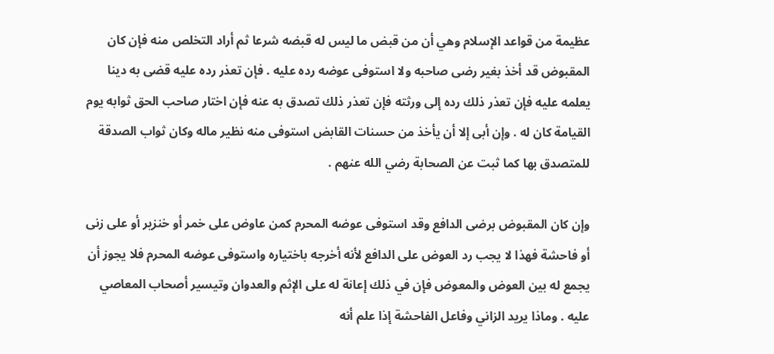عظيمة من قواعد الإسلام وهي أن من قبض ما ليس له قبضه شرعا ثم أراد التخلص منه فإن كان المقبوض قد أخذ بغير رضى صاحبه ولا استوفى عوضه رده عليه . فإن تعذر رده عليه قضى به دينا يعلمه عليه فإن تعذر ذلك رده إلى ورثته فإن تعذر ذلك تصدق به عنه فإن اختار صاحب الحق ثوابه يوم القيامة كان له . وإن أبى إلا أن يأخذ من حسنات القابض استوفى منه نظير ماله وكان ثواب الصدقة للمتصدق بها كما ثبت عن الصحابة رضي الله عنهم .

وإن كان المقبوض برضى الدافع وقد استوفى عوضه المحرم كمن عاوض على خمر أو خنزير أو على زنى أو فاحشة فهذا لا يجب رد العوض على الدافع لأنه أخرجه باختياره واستوفى عوضه المحرم فلا يجوز أن يجمع له بين العوض والمعوض فإن في ذلك إعانة له على الإثم والعدوان وتيسير أصحاب المعاصي عليه . وماذا يريد الزاني وفاعل الفاحشة إذا علم أنه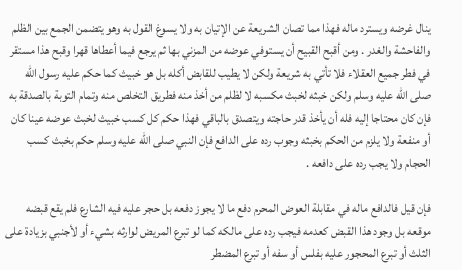ينال غرضه ويسترد ماله فهذا مما تصان الشريعة عن الإتيان به ولا يسوغ القول به وهو يتضمن الجمع بين الظلم والفاحشة والغدر . ومن أقبح القبيح أن يستوفي عوضه من المزني بها ثم يرجع فيما أعطاها قهرا وقبح هذا مستقر في فطر جميع العقلاء فلا تأتي به شريعة ولكن لا يطيب للقابض أكله بل هو خبيث كما حكم عليه رسول الله صلى الله عليه وسلم ولكن خبثه لخبث مكسبه لا لظلم من أخذ منه فطريق التخلص منه وتمام التوبة بالصدقة به فإن كان محتاجا إليه فله أن يأخذ قدر حاجته ويتصدق بالباقي فهذا حكم كل كسب خبيث لخبث عوضه عينا كان أو منفعة ولا يلزم من الحكم بخبثه وجوب رده على الدافع فإن النبي صلى الله عليه وسلم حكم بخبث كسب الحجام ولا يجب رده على دافعه .

فإن قيل فالدافع ماله في مقابلة العوض المحرم دفع ما لا يجوز دفعه بل حجر عليه فيه الشارع فلم يقع قبضه موقعه بل وجود هذا القبض كعدمه فيجب رده على مالكه كما لو تبرع المريض لوارثه بشيء أو لأجنبي بزيادة على الثلث أو تبرع المحجور عليه بفلس أو سفه أو تبرع المضطر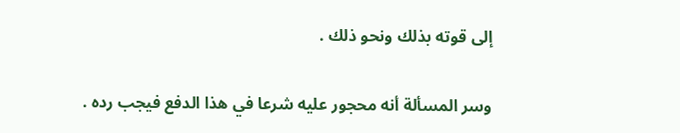إلى قوته بذلك ونحو ذلك .

وسر المسألة أنه محجور عليه شرعا في هذا الدفع فيجب رده .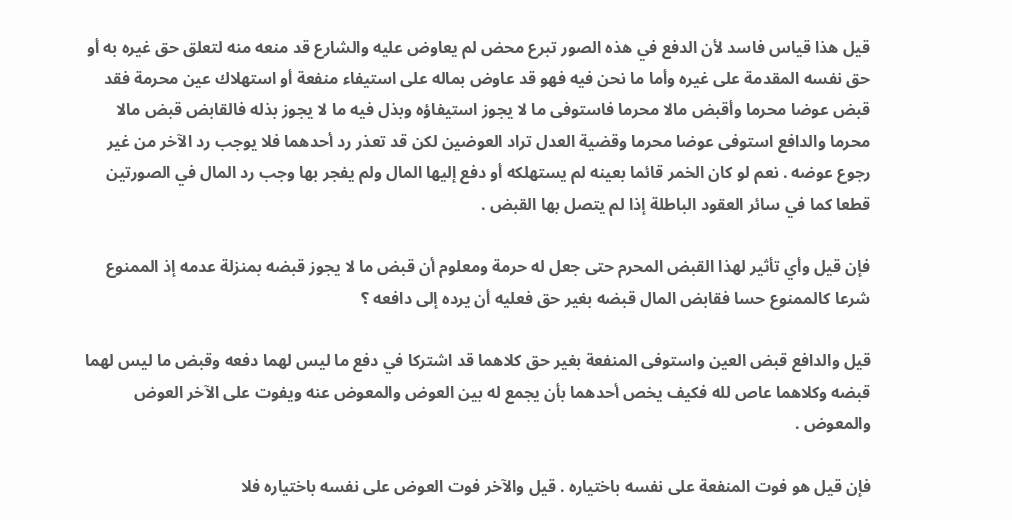قيل هذا قياس فاسد لأن الدفع في هذه الصور تبرع محض لم يعاوض عليه والشارع قد منعه منه لتعلق حق غيره به أو حق نفسه المقدمة على غيره وأما ما نحن فيه فهو قد عاوض بماله على استيفاء منفعة أو استهلاك عين محرمة فقد قبض عوضا محرما وأقبض مالا محرما فاستوفى ما لا يجوز استيفاؤه وبذل فيه ما لا يجوز بذله فالقابض قبض مالا محرما والدافع استوفى عوضا محرما وقضية العدل تراد العوضين لكن قد تعذر رد أحدهما فلا يوجب رد الآخر من غير رجوع عوضه . نعم لو كان الخمر قائما بعينه لم يستهلكه أو دفع إليها المال ولم يفجر بها وجب رد المال في الصورتين قطعا كما في سائر العقود الباطلة إذا لم يتصل بها القبض .

فإن قيل وأي تأثير لهذا القبض المحرم حتى جعل له حرمة ومعلوم أن قبض ما لا يجوز قبضه بمنزلة عدمه إذ الممنوع شرعا كالممنوع حسا فقابض المال قبضه بغير حق فعليه أن يرده إلى دافعه ؟

قيل والدافع قبض العين واستوفى المنفعة بغير حق كلاهما قد اشتركا في دفع ما ليس لهما دفعه وقبض ما ليس لهما قبضه وكلاهما عاص لله فكيف يخص أحدهما بأن يجمع له بين العوض والمعوض عنه ويفوت على الآخر العوض والمعوض .

فإن قيل هو فوت المنفعة على نفسه باختياره . قيل والآخر فوت العوض على نفسه باختياره فلا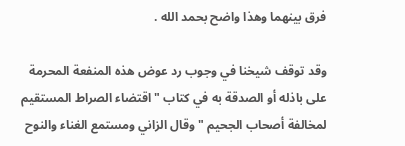فرق بينهما وهذا واضح بحمد الله .

وقد توقف شيخنا في وجوب رد عوض هذه المنفعة المحرمة على باذله أو الصدقة به في كتاب " اقتضاء الصراط المستقيم لمخالفة أصحاب الجحيم " وقال الزاني ومستمع الغناء والنوح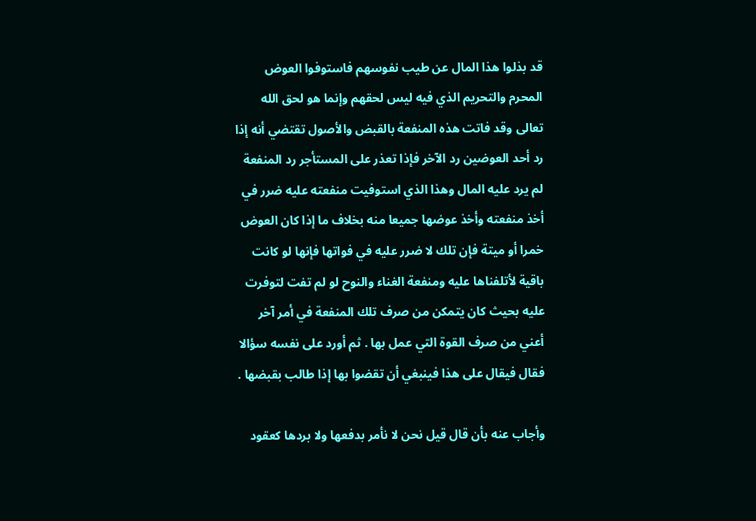قد بذلوا هذا المال عن طيب نفوسهم فاستوفوا العوض المحرم والتحريم الذي فيه ليس لحقهم وإنما هو لحق الله تعالى وقد فاتت هذه المنفعة بالقبض والأصول تقتضي أنه إذا رد أحد العوضين رد الآخر فإذا تعذر على المستأجر رد المنفعة لم يرد عليه المال وهذا الذي استوفيت منفعته عليه ضرر في أخذ منفعته وأخذ عوضها جميعا منه بخلاف ما إذا كان العوض خمرا أو ميتة فإن تلك لا ضرر عليه في فواتها فإنها لو كانت باقية لأتلفناها عليه ومنفعة الغناء والنوح لو لم تفت لتوفرت عليه بحيث كان يتمكن من صرف تلك المنفعة في أمر آخر أعني من صرف القوة التي عمل بها . ثم أورد على نفسه سؤالا فقال فيقال على هذا فينبغي أن تقضوا بها إذا طالب بقبضها .

وأجاب عنه بأن قال قيل نحن لا نأمر بدفعها ولا بردها كعقود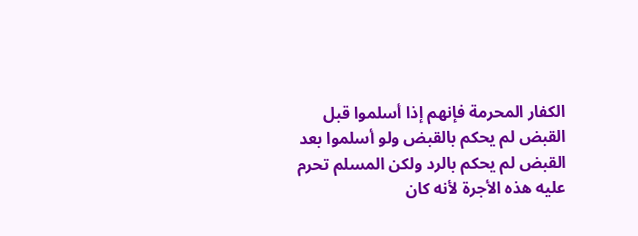الكفار المحرمة فإنهم إذا أسلموا قبل القبض لم يحكم بالقبض ولو أسلموا بعد القبض لم يحكم بالرد ولكن المسلم تحرم عليه هذه الأجرة لأنه كان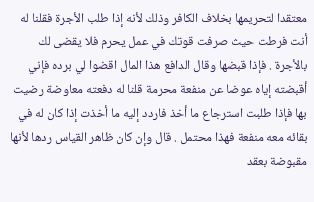معتقدا لتحريمها بخلاف الكافر وذلك لأنه إذا طلب الأجرة فقلنا له أنت فرطت حيث صرفت قوتك في عمل يحرم فلا يقضى لك بالأجرة . فإذا قبضها وقال الدافع هذا المال اقضوا لي برده فإني أقبضته إياه عوضا عن منفعة محرمة قلنا له دفعته معاوضة رضيت بها فإذا طلبت استرجاع ما أخذ فاردد إليه ما أخذت إذا كان له في بقائه معه منفعة فهذا محتمل . قال وإن كان ظاهر القياس ردها لأنها مقبوضة بعقد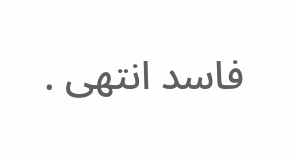فاسد انتهى .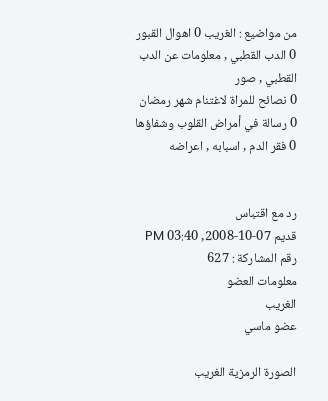من مواضيع : الغريب 0 اهوال القبور
0 الدب القطبي , معلومات عن الدب القطبي , صور
0 نصائح للمراة لاغتنام شهر رمضان
0 رسالة في أمراض القلوب وشفاؤها
0 فقر الدم , اسبابه , اعراضه


رد مع اقتباس
قديم 07-10-2008, 03:40 PM رقم المشاركة : 627
معلومات العضو
الغريب
عضو ماسي

الصورة الرمزية الغريب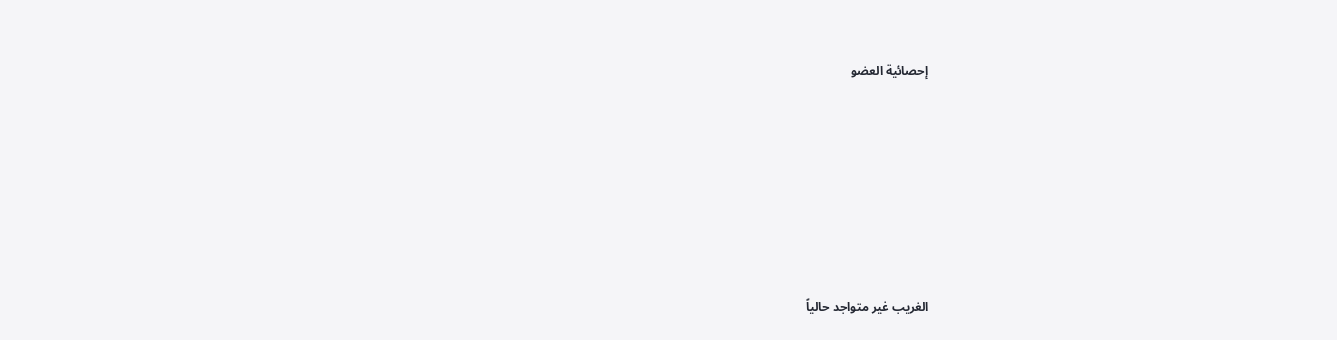إحصائية العضو







الغريب غير متواجد حالياً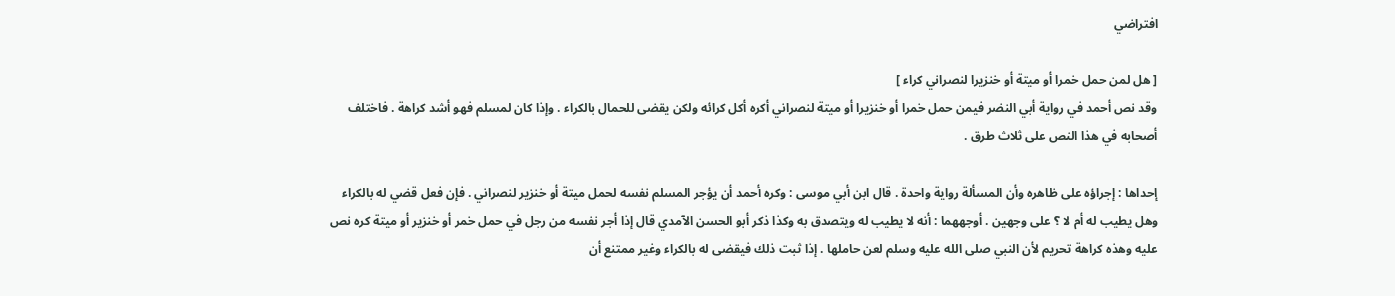افتراضي

[ هل لمن حمل خمرا أو ميتة أو خنزيرا لنصراني كراء ]
وقد نص أحمد في رواية أبي النضر فيمن حمل خمرا أو خنزيرا أو ميتة لنصراني أكره أكل كرائه ولكن يقضى للحمال بالكراء . وإذا كان لمسلم فهو أشد كراهة . فاختلف أصحابه في هذا النص على ثلاث طرق .

إحداها : إجراؤه على ظاهره وأن المسألة رواية واحدة . قال ابن أبي موسى : وكره أحمد أن يؤجر المسلم نفسه لحمل ميتة أو خنزير لنصراني . فإن فعل قضي له بالكراء وهل يطيب له أم لا ؟ على وجهين . أوجههما : أنه لا يطيب له ويتصدق به وكذا ذكر أبو الحسن الآمدي قال إذا أجر نفسه من رجل في حمل خمر أو خنزير أو ميتة كره نص عليه وهذه كراهة تحريم لأن النبي صلى الله عليه وسلم لعن حاملها . إذا ثبت ذلك فيقضى له بالكراء وغير ممتنع أن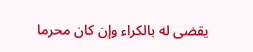يقضى له بالكراء وإن كان محرما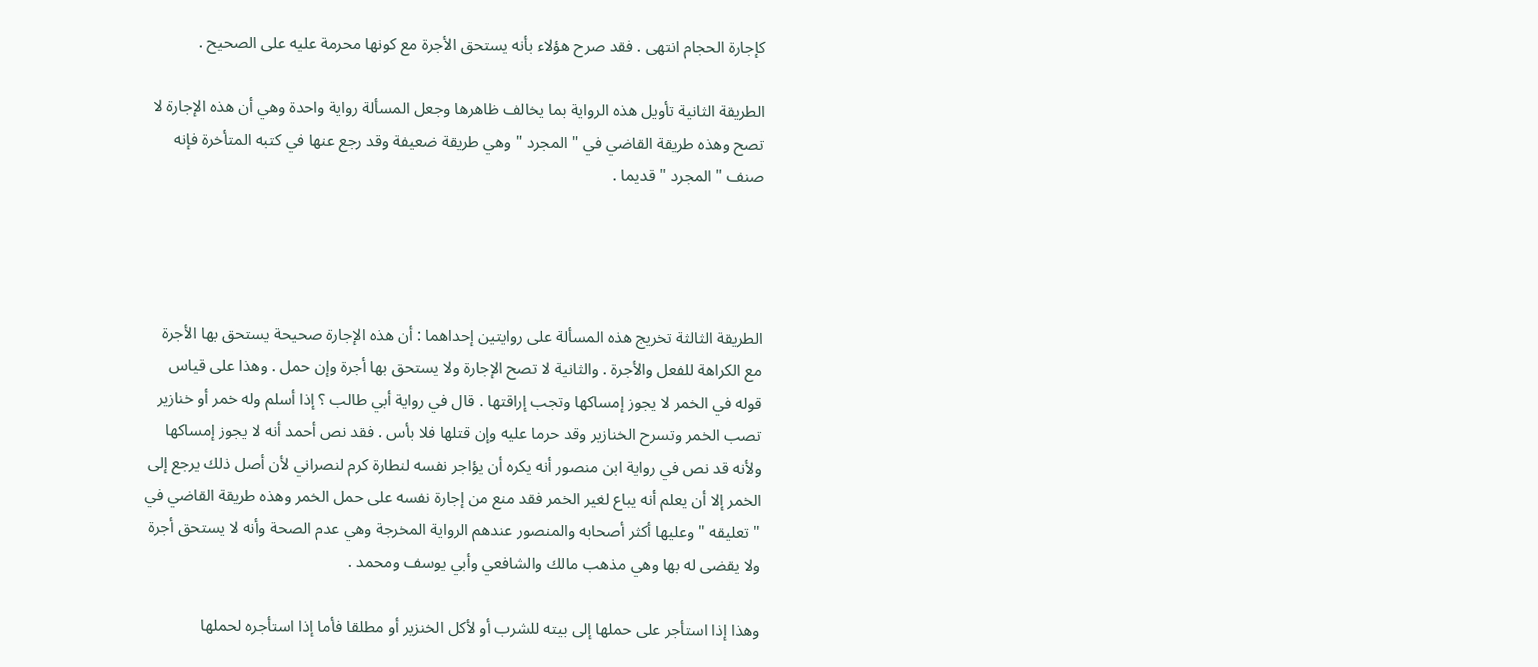كإجارة الحجام انتهى . فقد صرح هؤلاء بأنه يستحق الأجرة مع كونها محرمة عليه على الصحيح .

الطريقة الثانية تأويل هذه الرواية بما يخالف ظاهرها وجعل المسألة رواية واحدة وهي أن هذه الإجارة لا تصح وهذه طريقة القاضي في " المجرد " وهي طريقة ضعيفة وقد رجع عنها في كتبه المتأخرة فإنه صنف " المجرد " قديما .




الطريقة الثالثة تخريج هذه المسألة على روايتين إحداهما : أن هذه الإجارة صحيحة يستحق بها الأجرة مع الكراهة للفعل والأجرة . والثانية لا تصح الإجارة ولا يستحق بها أجرة وإن حمل . وهذا على قياس قوله في الخمر لا يجوز إمساكها وتجب إراقتها . قال في رواية أبي طالب ؟ إذا أسلم وله خمر أو خنازير تصب الخمر وتسرح الخنازير وقد حرما عليه وإن قتلها فلا بأس . فقد نص أحمد أنه لا يجوز إمساكها ولأنه قد نص في رواية ابن منصور أنه يكره أن يؤاجر نفسه لنطارة كرم لنصراني لأن أصل ذلك يرجع إلى الخمر إلا أن يعلم أنه يباع لغير الخمر فقد منع من إجارة نفسه على حمل الخمر وهذه طريقة القاضي في " تعليقه " وعليها أكثر أصحابه والمنصور عندهم الرواية المخرجة وهي عدم الصحة وأنه لا يستحق أجرة ولا يقضى له بها وهي مذهب مالك والشافعي وأبي يوسف ومحمد .

وهذا إذا استأجر على حملها إلى بيته للشرب أو لأكل الخنزير أو مطلقا فأما إذا استأجره لحملها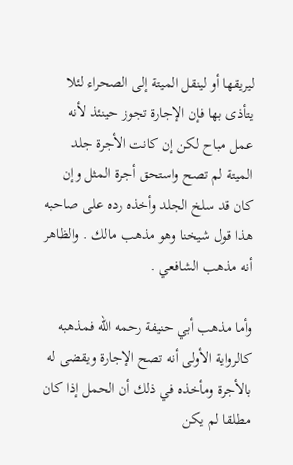ليريقها أو لينقل الميتة إلى الصحراء لئلا يتأذى بها فإن الإجارة تجوز حينئذ لأنه عمل مباح لكن إن كانت الأجرة جلد الميتة لم تصح واستحق أجرة المثل وإن كان قد سلخ الجلد وأخذه رده على صاحبه هذا قول شيخنا وهو مذهب مالك . والظاهر أنه مذهب الشافعي .

وأما مذهب أبي حنيفة رحمه الله فمذهبه كالرواية الأولى أنه تصح الإجارة ويقضى له بالأجرة ومأخذه في ذلك أن الحمل إذا كان مطلقا لم يكن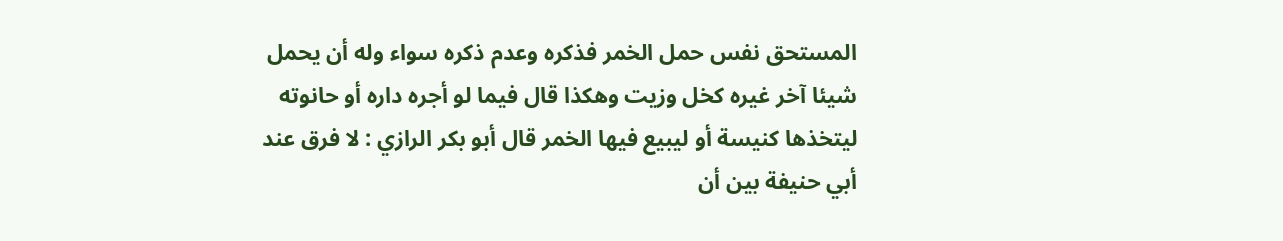المستحق نفس حمل الخمر فذكره وعدم ذكره سواء وله أن يحمل شيئا آخر غيره كخل وزيت وهكذا قال فيما لو أجره داره أو حانوته ليتخذها كنيسة أو ليبيع فيها الخمر قال أبو بكر الرازي : لا فرق عند أبي حنيفة بين أن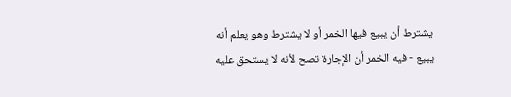يشترط أن يبيع فيها الخمر أو لا يشترط وهو يعلم أنه يبيع - فيه الخمر أن الإجارة تصح لأنه لا يستحق عليه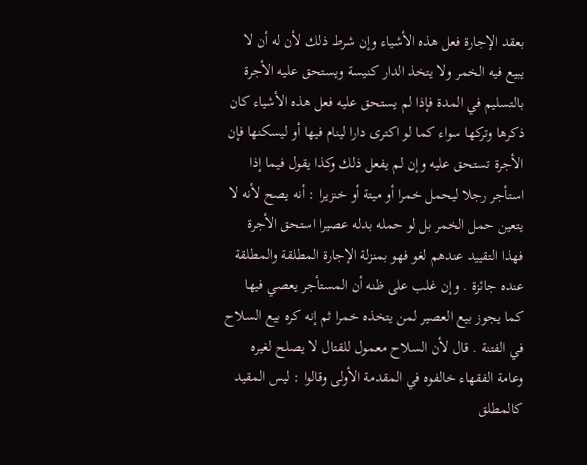بعقد الإجارة فعل هذه الأشياء وإن شرط ذلك لأن له أن لا يبيع فيه الخمر ولا يتخذ الدار كنيسة ويستحق عليه الأجرة بالتسليم في المدة فإذا لم يستحق عليه فعل هذه الأشياء كان ذكرها وتركها سواء كما لو اكترى دارا لينام فيها أو ليسكنها فإن الأجرة تستحق عليه وإن لم يفعل ذلك وكذا يقول فيما إذا استأجر رجلا ليحمل خمرا أو ميتة أو خنزيرا : أنه يصح لأنه لا يتعين حمل الخمر بل لو حمله بدله عصيرا استحق الأجرة فهذا التقييد عندهم لغو فهو بمنزلة الإجارة المطلقة والمطلقة عنده جائزة . وإن غلب على ظنه أن المستأجر يعصي فيها كما يجوز بيع العصير لمن يتخذه خمرا ثم إنه كره بيع السلاح في الفتنة . قال لأن السلاح معمول للقتال لا يصلح لغيره وعامة الفقهاء خالفوه في المقدمة الأولى وقالوا : ليس المقيد كالمطلق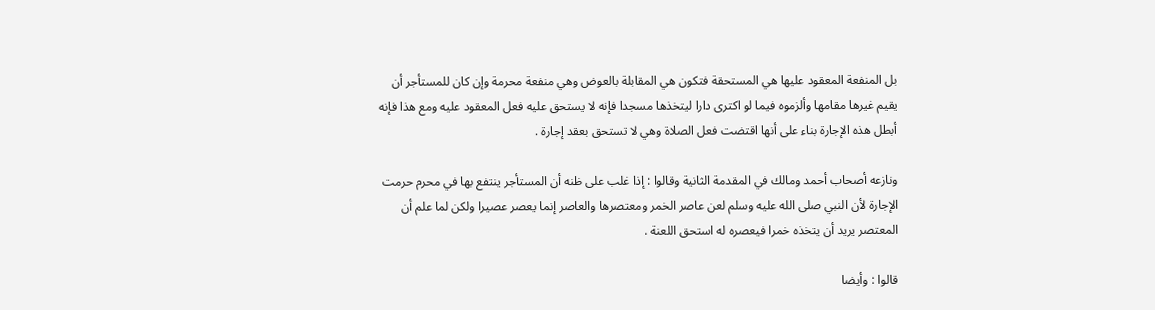بل المنفعة المعقود عليها هي المستحقة فتكون هي المقابلة بالعوض وهي منفعة محرمة وإن كان للمستأجر أن يقيم غيرها مقامها وألزموه فيما لو اكترى دارا ليتخذها مسجدا فإنه لا يستحق عليه فعل المعقود عليه ومع هذا فإنه أبطل هذه الإجارة بناء على أنها اقتضت فعل الصلاة وهي لا تستحق بعقد إجارة .

ونازعه أصحاب أحمد ومالك في المقدمة الثانية وقالوا : إذا غلب على ظنه أن المستأجر ينتفع بها في محرم حرمت الإجارة لأن النبي صلى الله عليه وسلم لعن عاصر الخمر ومعتصرها والعاصر إنما يعصر عصيرا ولكن لما علم أن المعتصر يريد أن يتخذه خمرا فيعصره له استحق اللعنة .

قالوا : وأيضا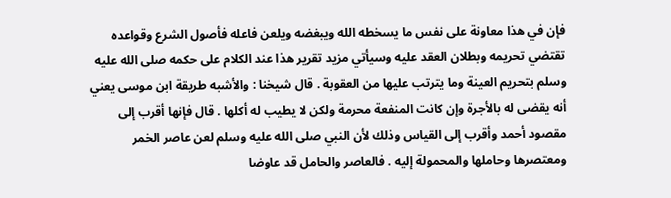فإن في هذا معاونة على نفس ما يسخطه الله ويبغضه ويلعن فاعله فأصول الشرع وقواعده تقتضي تحريمه وبطلان العقد عليه وسيأتي مزيد تقرير هذا عند الكلام على حكمه صلى الله عليه وسلم بتحريم العينة وما يترتب عليها من العقوبة . قال شيخنا : والأشبه طريقة ابن موسى يعني أنه يقضى له بالأجرة وإن كانت المنفعة محرمة ولكن لا يطيب له أكلها . قال فإنها أقرب إلى مقصود أحمد وأقرب إلى القياس وذلك لأن النبي صلى الله عليه وسلم لعن عاصر الخمر ومعتصرها وحاملها والمحمولة إليه . فالعاصر والحامل قد عاوضا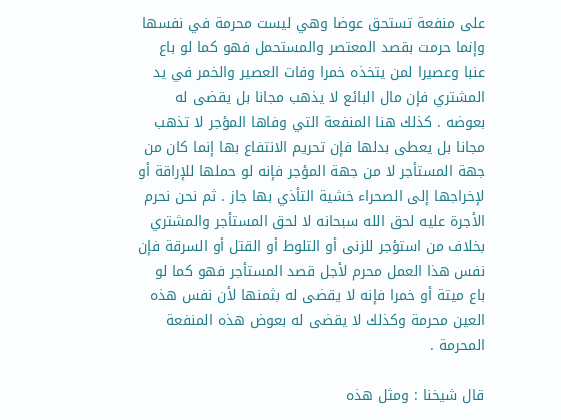على منفعة تستحق عوضا وهي ليست محرمة في نفسها وإنما حرمت بقصد المعتصر والمستحمل فهو كما لو باع عنبا وعصيرا لمن يتخذه خمرا وفات العصير والخمر في يد المشتري فإن مال البائع لا يذهب مجانا بل يقضى له بعوضه . كذلك هنا المنفعة التي وفاها المؤجر لا تذهب مجانا بل يعطى بدلها فإن تحريم الانتفاع بها إنما كان من جهة المستأجر لا من جهة المؤجر فإنه لو حملها للإراقة أو لإخراجها إلى الصحراء خشية التأذي بها جاز . ثم نحن نحرم الأجرة عليه لحق الله سبحانه لا لحق المستأجر والمشتري بخلاف من استؤجر للزنى أو التلوط أو القتل أو السرقة فإن نفس هذا العمل محرم لأجل قصد المستأجر فهو كما لو باع ميتة أو خمرا فإنه لا يقضى له بثمنها لأن نفس هذه العين محرمة وكذلك لا يقضى له بعوض هذه المنفعة المحرمة .

قال شيخنا : ومثل هذه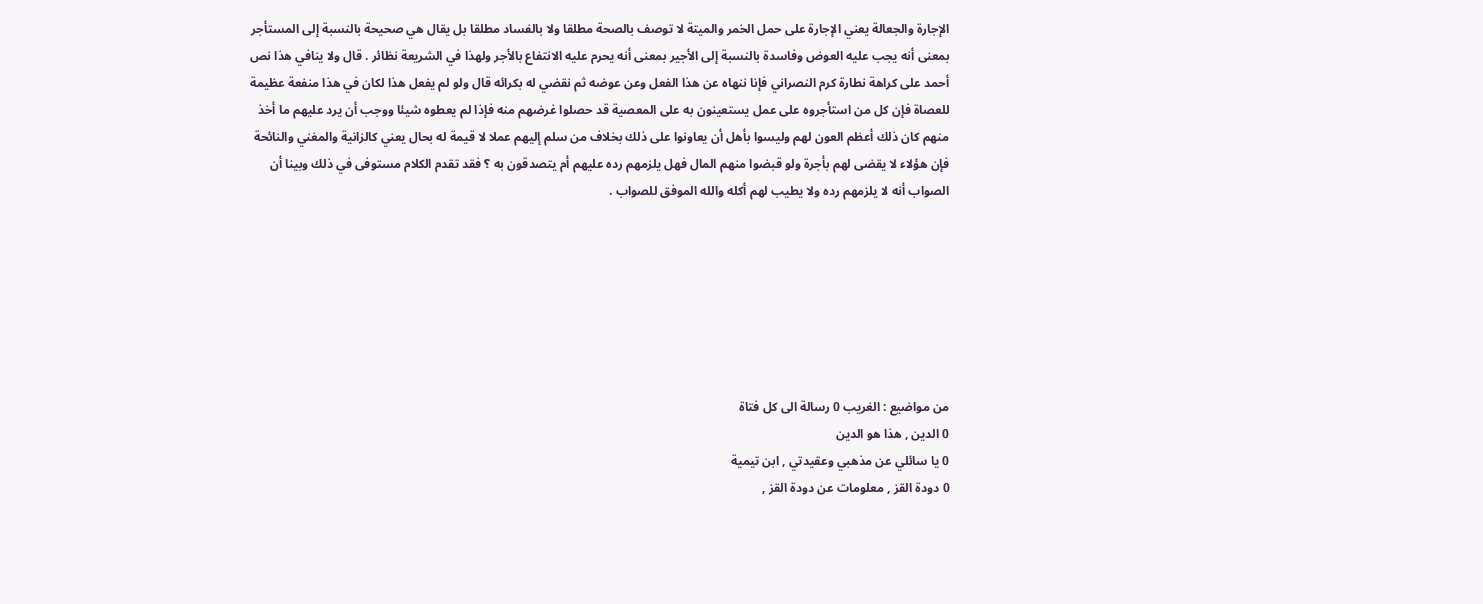الإجارة والجعالة يعني الإجارة على حمل الخمر والميتة لا توصف بالصحة مطلقا ولا بالفساد مطلقا بل يقال هي صحيحة بالنسبة إلى المستأجر بمعنى أنه يجب عليه العوض وفاسدة بالنسبة إلى الأجير بمعنى أنه يحرم عليه الانتفاع بالأجر ولهذا في الشريعة نظائر . قال ولا ينافي هذا نص أحمد على كراهة نطارة كرم النصراني فإنا ننهاه عن هذا الفعل وعن عوضه ثم نقضي له بكرائه قال ولو لم يفعل هذا لكان في هذا منفعة عظيمة للعصاة فإن كل من استأجروه على عمل يستعينون به على المعصية قد حصلوا غرضهم منه فإذا لم يعطوه شيئا ووجب أن يرد عليهم ما أخذ منهم كان ذلك أعظم العون لهم وليسوا بأهل أن يعاونوا على ذلك بخلاف من سلم إليهم عملا لا قيمة له بحال يعني كالزانية والمغني والنائحة فإن هؤلاء لا يقضى لهم بأجرة ولو قبضوا منهم المال فهل يلزمهم رده عليهم أم يتصدقون به ؟ فقد تقدم الكلام مستوفى في ذلك وبينا أن الصواب أنه لا يلزمهم رده ولا يطيب لهم أكله والله الموفق للصواب .







من مواضيع : الغريب 0 رسالة الى كل فتاة
0 الدين , هذا هو الدين
0 يا سائلي عن مذهبي وعقيدتي , ابن تيمية
0 دودة القز , معلومات عن دودة القز ,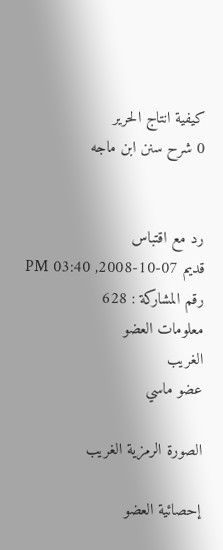كيفية انتاج الحرير
0 شرح سنن ابن ماجه


رد مع اقتباس
قديم 07-10-2008, 03:40 PM رقم المشاركة : 628
معلومات العضو
الغريب
عضو ماسي

الصورة الرمزية الغريب

إحصائية العضو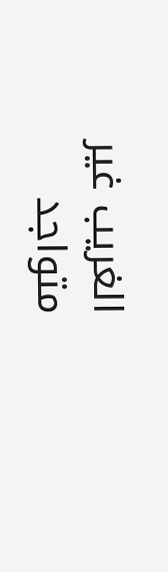الغريب غير متواجد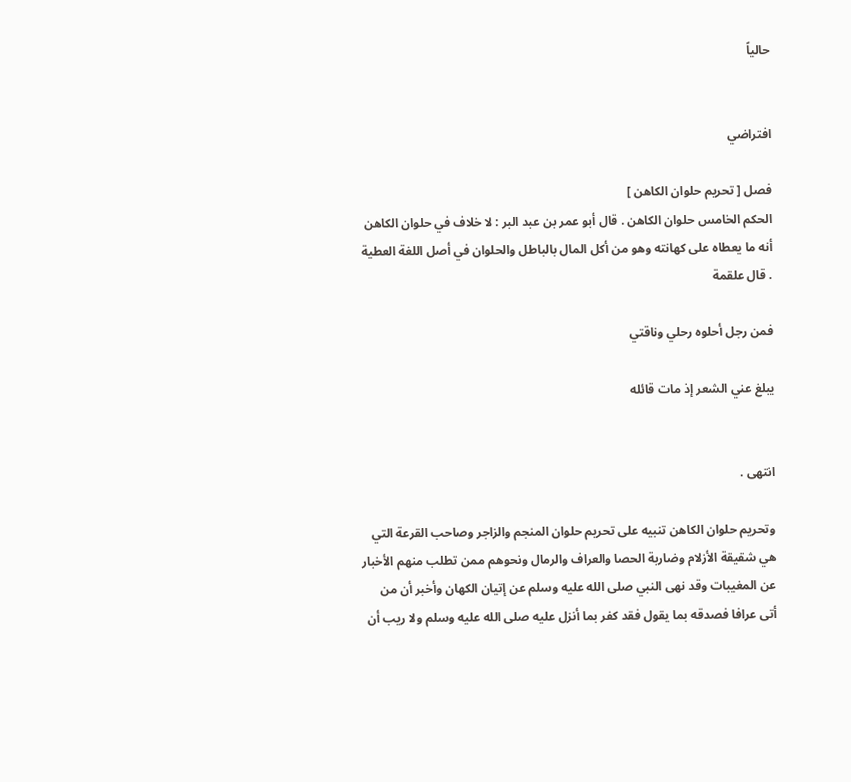حالياً


افتراضي

فصل [ تحريم حلوان الكاهن ]
الحكم الخامس حلوان الكاهن . قال أبو عمر بن عبد البر : لا خلاف في حلوان الكاهن أنه ما يعطاه على كهانته وهو من أكل المال بالباطل والحلوان في أصل اللغة العطية . قال علقمة

فمن رجل أحلوه رحلي وناقتي

يبلغ عني الشعر إذ مات قائله


انتهى .

وتحريم حلوان الكاهن تنبيه على تحريم حلوان المنجم والزاجر وصاحب القرعة التي هي شقيقة الأزلام وضاربة الحصا والعراف والرمال ونحوهم ممن تطلب منهم الأخبار عن المغيبات وقد نهى النبي صلى الله عليه وسلم عن إتيان الكهان وأخبر أن من أتى عرافا فصدقه بما يقول فقد كفر بما أنزل عليه صلى الله عليه وسلم ولا ريب أن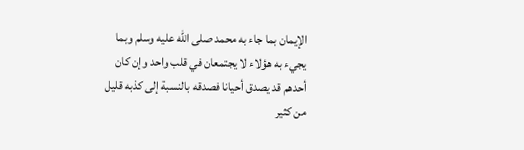الإيمان بما جاء به محمد صلى الله عليه وسلم وبما يجيء به هؤلاء لا يجتمعان في قلب واحد وإن كان أحدهم قد يصدق أحيانا فصدقه بالنسبة إلى كذبه قليل من كثير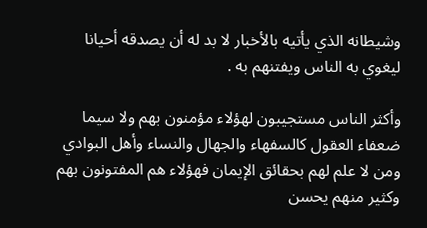وشيطانه الذي يأتيه بالأخبار لا بد له أن يصدقه أحيانا ليغوي به الناس ويفتنهم به .

وأكثر الناس مستجيبون لهؤلاء مؤمنون بهم ولا سيما ضعفاء العقول كالسفهاء والجهال والنساء وأهل البوادي ومن لا علم لهم بحقائق الإيمان فهؤلاء هم المفتونون بهم وكثير منهم يحسن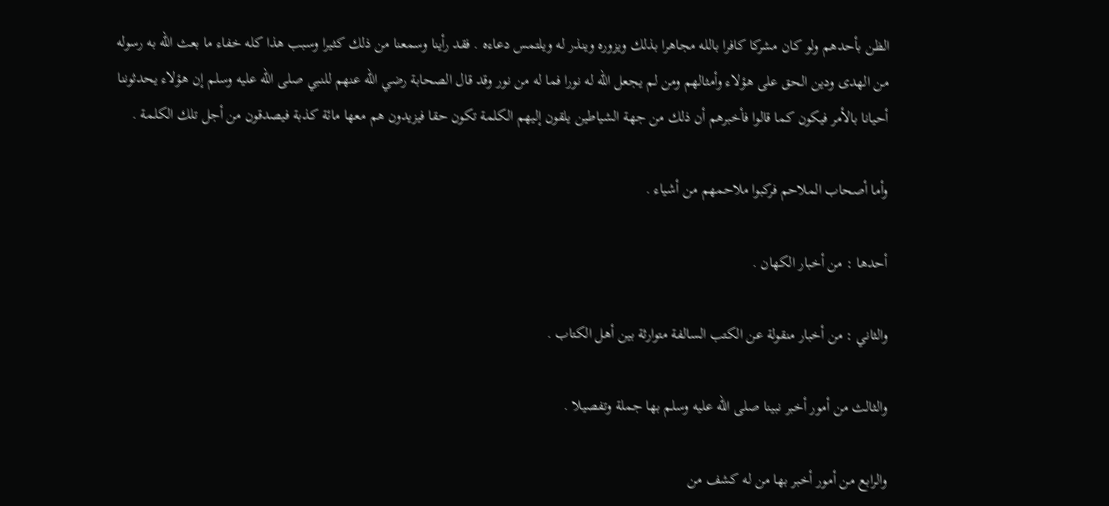الظن بأحدهم ولو كان مشركا كافرا بالله مجاهرا بذلك ويزوره وينذر له ويلتمس دعاءه . فقد رأينا وسمعنا من ذلك كثيرا وسبب هذا كله خفاء ما بعث الله به رسوله من الهدى ودين الحق على هؤلاء وأمثالهم ومن لم يجعل الله له نورا فما له من نور وقد قال الصحابة رضي الله عنهم للنبي صلى الله عليه وسلم إن هؤلاء يحدثوننا أحيانا بالأمر فيكون كما قالوا فأخبرهم أن ذلك من جهة الشياطين يلقون إليهم الكلمة تكون حقا فيزيدون هم معها مائة كذبة فيصدقون من أجل تلك الكلمة .

وأما أصحاب الملاحم فركبوا ملاحمهم من أشياء .

أحدها : من أخبار الكهان .

والثاني : من أخبار منقولة عن الكتب السالفة متوارثة بين أهل الكتاب .

والثالث من أمور أخبر نبينا صلى الله عليه وسلم بها جملة وتفصيلا .

والرابع من أمور أخبر بها من له كشف من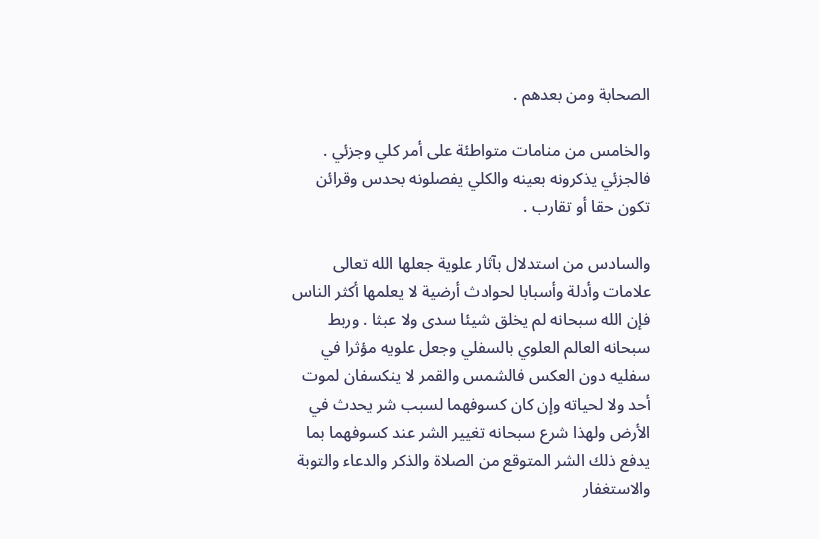الصحابة ومن بعدهم .

والخامس من منامات متواطئة على أمر كلي وجزئي . فالجزئي يذكرونه بعينه والكلي يفصلونه بحدس وقرائن تكون حقا أو تقارب .

والسادس من استدلال بآثار علوية جعلها الله تعالى علامات وأدلة وأسبابا لحوادث أرضية لا يعلمها أكثر الناس فإن الله سبحانه لم يخلق شيئا سدى ولا عبثا . وربط سبحانه العالم العلوي بالسفلي وجعل علويه مؤثرا في سفليه دون العكس فالشمس والقمر لا ينكسفان لموت أحد ولا لحياته وإن كان كسوفهما لسبب شر يحدث في الأرض ولهذا شرع سبحانه تغيير الشر عند كسوفهما بما يدفع ذلك الشر المتوقع من الصلاة والذكر والدعاء والتوبة والاستغفار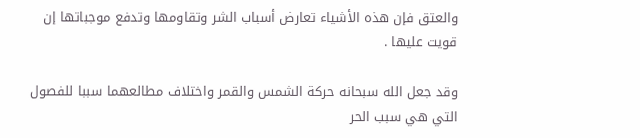والعتق فإن هذه الأشياء تعارض أسباب الشر وتقاومها وتدفع موجباتها إن قويت عليها .

وقد جعل الله سبحانه حركة الشمس والقمر واختلاف مطالعهما سببا للفصول التي هي سبب الحر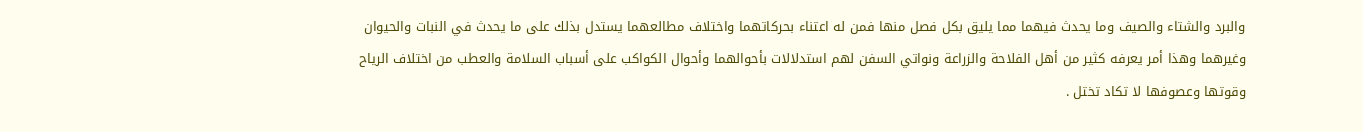والبرد والشتاء والصيف وما يحدث فيهما مما يليق بكل فصل منها فمن له اعتناء بحركاتهما واختلاف مطالعهما يستدل بذلك على ما يحدث في النبات والحيوان وغيرهما وهذا أمر يعرفه كثير من أهل الفلاحة والزراعة ونواتي السفن لهم استدلالات بأحوالهما وأحوال الكواكب على أسباب السلامة والعطب من اختلاف الرياح وقوتها وعصوفها لا تكاد تختل .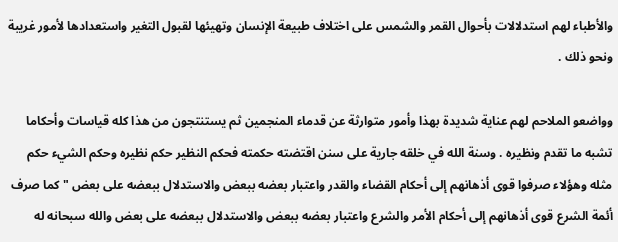والأطباء لهم استدلالات بأحوال القمر والشمس على اختلاف طبيعة الإنسان وتهيئها لقبول التغير واستعدادها لأمور غريبة ونحو ذلك .

وواضعو الملاحم لهم عناية شديدة بهذا وأمور متوارثة عن قدماء المنجمين ثم يستنتجون من هذا كله قياسات وأحكاما تشبه ما تقدم ونظيره . وسنة الله في خلقه جارية على سنن اقتضته حكمته فحكم النظير حكم نظيره وحكم الشيء حكم مثله وهؤلاء صرفوا قوى أذهانهم إلى أحكام القضاء والقدر واعتبار بعضه ببعض والاستدلال ببعضه على بعض " كما صرف أئمة الشرع قوى أذهانهم إلى أحكام الأمر والشرع واعتبار بعضه ببعض والاستدلال ببعضه على بعض والله سبحانه له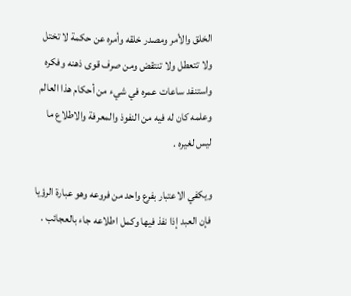الخلق والأمر ومصدر خلقه وأمره عن حكمة لا تختل ولا تتعطل ولا تنتقض ومن صرف قوى ذهنه وفكره واستنفد ساعات عمره في شيء من أحكام هذا العالم وعلمه كان له فيه من النفوذ والمعرفة والاطلاع ما ليس لغيره .

ويكفي الاعتبار بفرع واحد من فروعه وهو عبارة الرؤيا فإن العبد إذا نفذ فيها وكمل اطلاعه جاء بالعجائب .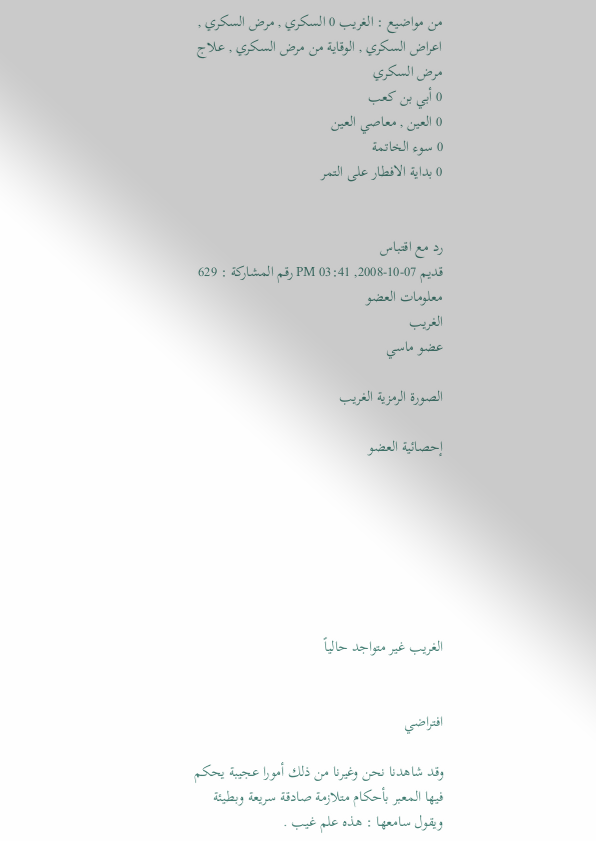من مواضيع : الغريب 0 السكري , مرض السكري , اعراض السكري , الوقاية من مرض السكري , علاج مرض السكري
0 أبي بن كعب
0 العين , معاصي العين
0 سوء الخاتمة
0 بداية الافطار على التمر


رد مع اقتباس
قديم 07-10-2008, 03:41 PM رقم المشاركة : 629
معلومات العضو
الغريب
عضو ماسي

الصورة الرمزية الغريب

إحصائية العضو







الغريب غير متواجد حالياً


افتراضي

وقد شاهدنا نحن وغيرنا من ذلك أمورا عجيبة يحكم فيها المعبر بأحكام متلازمة صادقة سريعة وبطيئة ويقول سامعها : هذه علم غيب .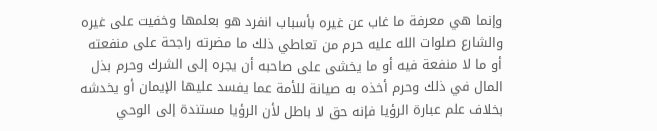وإنما هي معرفة ما غاب عن غيره بأسباب انفرد هو بعلمها وخفيت على غيره والشارع صلوات الله عليه حرم من تعاطي ذلك ما مضرته راجحة على منفعته أو ما لا منفعة فيه أو ما يخشى على صاحبه أن يجره إلى الشرك وحرم بذل المال في ذلك وحرم أخذه به صيانة للأمة عما يفسد عليها الإيمان أو يخدشه بخلاف علم عبارة الرؤيا فإنه حق لا باطل لأن الرؤيا مستندة إلى الوحي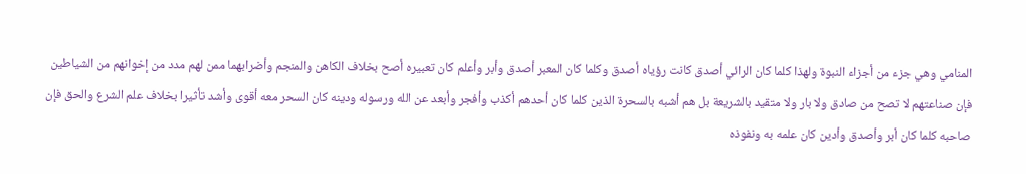المنامي وهي جزء من أجزاء النبوة ولهذا كلما كان الرائي أصدق كانت رؤياه أصدق وكلما كان المعبر أصدق وأبر وأعلم كان تعبيره أصح بخلاف الكاهن والمنجم وأضرابهما ممن لهم مدد من إخوانهم من الشياطين فإن صناعتهم لا تصح من صادق ولا بار ولا متقيد بالشريعة بل هم أشبه بالسحرة الذين كلما كان أحدهم أكذب وأفجر وأبعد عن الله ورسوله ودينه كان السحر معه أقوى وأشد تأثيرا بخلاف علم الشرع والحق فإن صاحبه كلما كان أبر وأصدق وأدين كان علمه به ونفوذه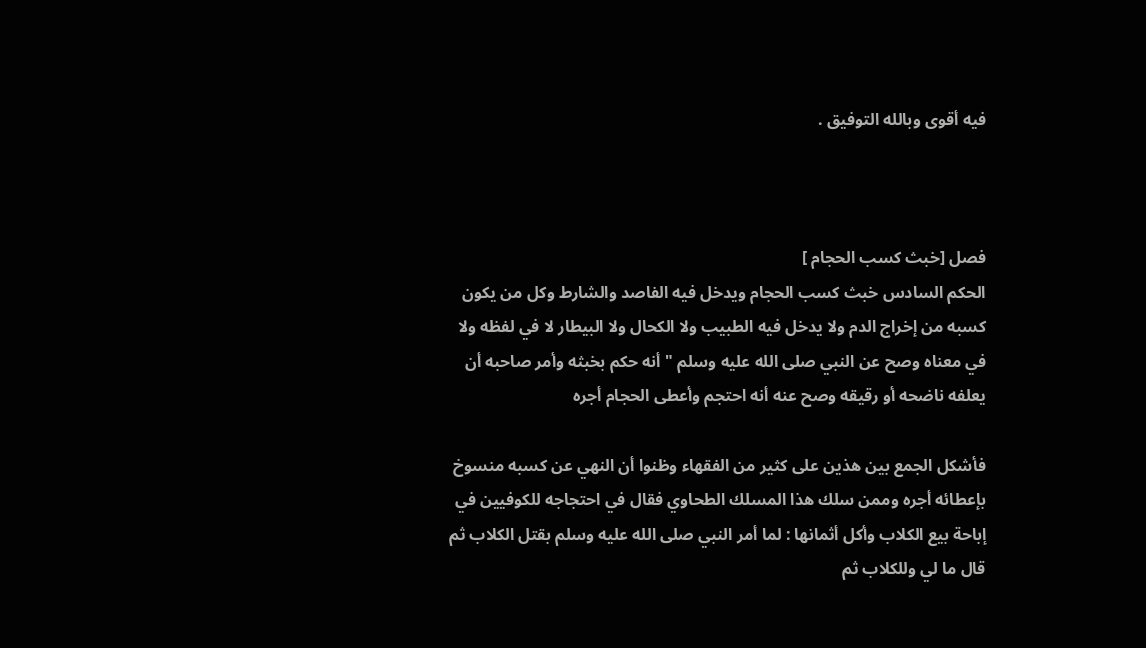فيه أقوى وبالله التوفيق .



فصل [خبث كسب الحجام ]
الحكم السادس خبث كسب الحجام ويدخل فيه الفاصد والشارط وكل من يكون كسبه من إخراج الدم ولا يدخل فيه الطبيب ولا الكحال ولا البيطار لا في لفظه ولا في معناه وصح عن النبي صلى الله عليه وسلم " أنه حكم بخبثه وأمر صاحبه أن يعلفه ناضحه أو رقيقه وصح عنه أنه احتجم وأعطى الحجام أجره

فأشكل الجمع بين هذين على كثير من الفقهاء وظنوا أن النهي عن كسبه منسوخ بإعطائه أجره وممن سلك هذا المسلك الطحاوي فقال في احتجاجه للكوفيين في إباحة بيع الكلاب وأكل أثمانها : لما أمر النبي صلى الله عليه وسلم بقتل الكلاب ثم قال ما لي وللكلاب ثم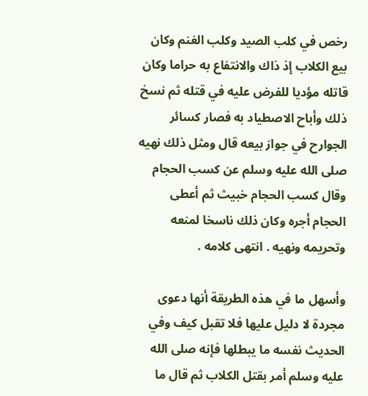رخص في كلب الصيد وكلب الغنم وكان بيع الكلاب إذ ذاك والانتفاع به حراما وكان قاتله مؤديا للفرض عليه في قتله ثم نسخ ذلك وأباح الاصطياد به فصار كسائر الجوارح في جواز بيعه قال ومثل ذلك نهيه صلى الله عليه وسلم عن كسب الحجام وقال كسب الحجام خبيث ثم أعطى الحجام أجره وكان ذلك ناسخا لمنعه وتحريمه ونهيه . انتهى كلامه .

وأسهل ما في هذه الطريقة أنها دعوى مجردة لا دليل عليها فلا تقبل كيف وفي الحديث نفسه ما يبطلها فإنه صلى الله عليه وسلم أمر بقتل الكلاب ثم قال ما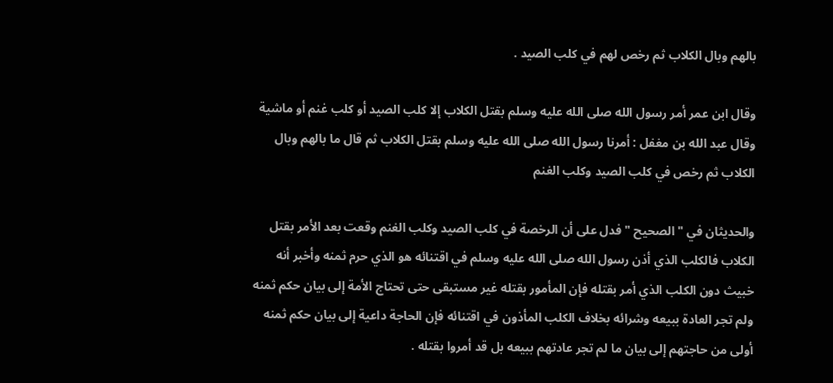بالهم وبال الكلاب ثم رخص لهم في كلب الصيد .

وقال ابن عمر أمر رسول الله صلى الله عليه وسلم بقتل الكلاب إلا كلب الصيد أو كلب غنم أو ماشية وقال عبد الله بن مغفل : أمرنا رسول الله صلى الله عليه وسلم بقتل الكلاب ثم قال ما بالهم وبال الكلاب ثم رخص في كلب الصيد وكلب الغنم

والحديثان في " الصحيح " فدل على أن الرخصة في كلب الصيد وكلب الغنم وقعت بعد الأمر بقتل الكلاب فالكلب الذي أذن رسول الله صلى الله عليه وسلم في اقتنائه هو الذي حرم ثمنه وأخبر أنه خبيث دون الكلب الذي أمر بقتله فإن المأمور بقتله غير مستبقى حتى تحتاج الأمة إلى بيان حكم ثمنه ولم تجر العادة ببيعه وشرائه بخلاف الكلب المأذون في اقتنائه فإن الحاجة داعية إلى بيان حكم ثمنه أولى من حاجتهم إلى بيان ما لم تجر عادتهم ببيعه بل قد أمروا بقتله .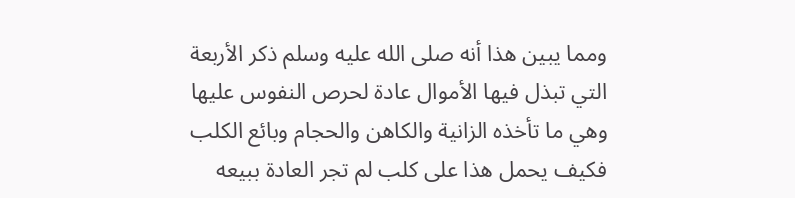ومما يبين هذا أنه صلى الله عليه وسلم ذكر الأربعة التي تبذل فيها الأموال عادة لحرص النفوس عليها وهي ما تأخذه الزانية والكاهن والحجام وبائع الكلب فكيف يحمل هذا على كلب لم تجر العادة ببيعه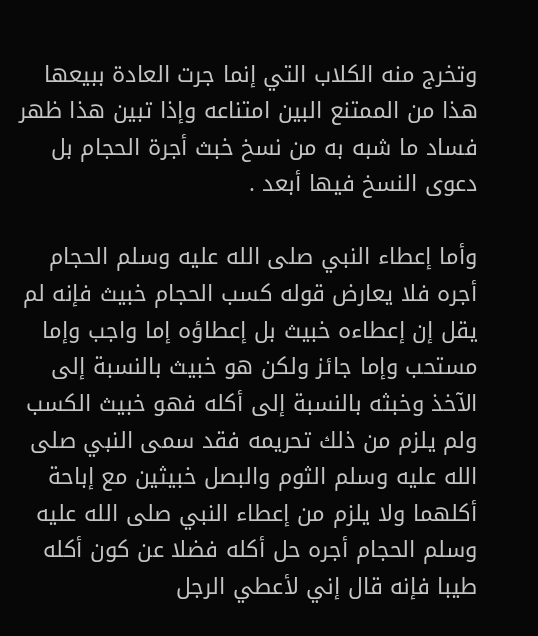وتخرج منه الكلاب التي إنما جرت العادة ببيعها هذا من الممتنع البين امتناعه وإذا تبين هذا ظهر فساد ما شبه به من نسخ خبث أجرة الحجام بل دعوى النسخ فيها أبعد .

وأما إعطاء النبي صلى الله عليه وسلم الحجام أجره فلا يعارض قوله كسب الحجام خبيث فإنه لم يقل إن إعطاءه خبيث بل إعطاؤه إما واجب وإما مستحب وإما جائز ولكن هو خبيث بالنسبة إلى الآخذ وخبثه بالنسبة إلى أكله فهو خبيث الكسب ولم يلزم من ذلك تحريمه فقد سمى النبي صلى الله عليه وسلم الثوم والبصل خبيثين مع إباحة أكلهما ولا يلزم من إعطاء النبي صلى الله عليه وسلم الحجام أجره حل أكله فضلا عن كون أكله طيبا فإنه قال إني لأعطي الرجل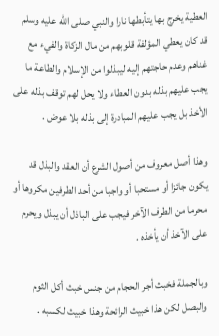العطية يخرج بها يتأبطها نارا والنبي صلى الله عليه وسلم قد كان يعطي المؤلفة قلوبهم من مال الزكاة والفيء مع غناهم وعدم حاجتهم إليه ليبذلوا من الإسلام والطاعة ما يجب عليهم بذله بدون العطاء ولا يحل لهم توقف بذله على الأخذ بل يجب عليهم المبادرة إلى بذله بلا عوض .

وهذا أصل معروف من أصول الشرع أن العقد والبذل قد يكون جائزا أو مستحبا أو واجبا من أحد الطرفين مكروها أو محرما من الطرف الآخر فيجب على الباذل أن يبذل ويحرم على الآخذ أن يأخذه .

وبالجملة فخبث أجر الحجام من جنس خبث أكل الثوم والبصل لكن هذا خبيث الرائحة وهذا خبيث لكسبه .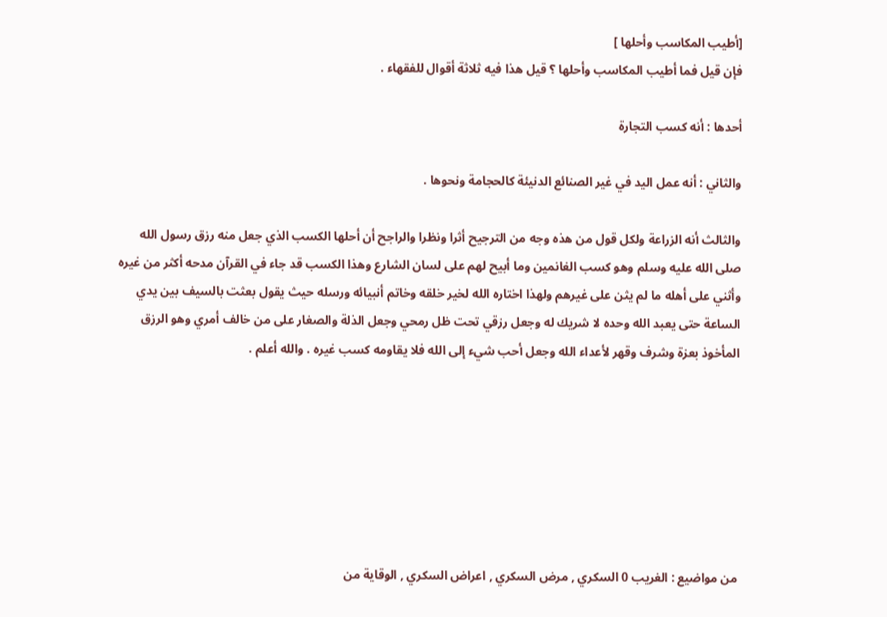[أطيب المكاسب وأحلها ]
فإن قيل فما أطيب المكاسب وأحلها ؟ قيل هذا فيه ثلاثة أقوال للفقهاء .

أحدها : أنه كسب التجارة

والثاني : أنه عمل اليد في غير الصنائع الدنيئة كالحجامة ونحوها .

والثالث أنه الزراعة ولكل قول من هذه وجه من الترجيح أثرا ونظرا والراجح أن أحلها الكسب الذي جعل منه رزق رسول الله صلى الله عليه وسلم وهو كسب الغانمين وما أبيح لهم على لسان الشارع وهذا الكسب قد جاء في القرآن مدحه أكثر من غيره وأثني على أهله ما لم يثن على غيرهم ولهذا اختاره الله لخير خلقه وخاتم أنبيائه ورسله حيث يقول بعثت بالسيف بين يدي الساعة حتى يعبد الله وحده لا شريك له وجعل رزقي تحت ظل رمحي وجعل الذلة والصغار على من خالف أمري وهو الرزق المأخوذ بعزة وشرف وقهر لأعداء الله وجعل أحب شيء إلى الله فلا يقاومه كسب غيره . والله أعلم .







من مواضيع : الغريب 0 السكري , مرض السكري , اعراض السكري , الوقاية من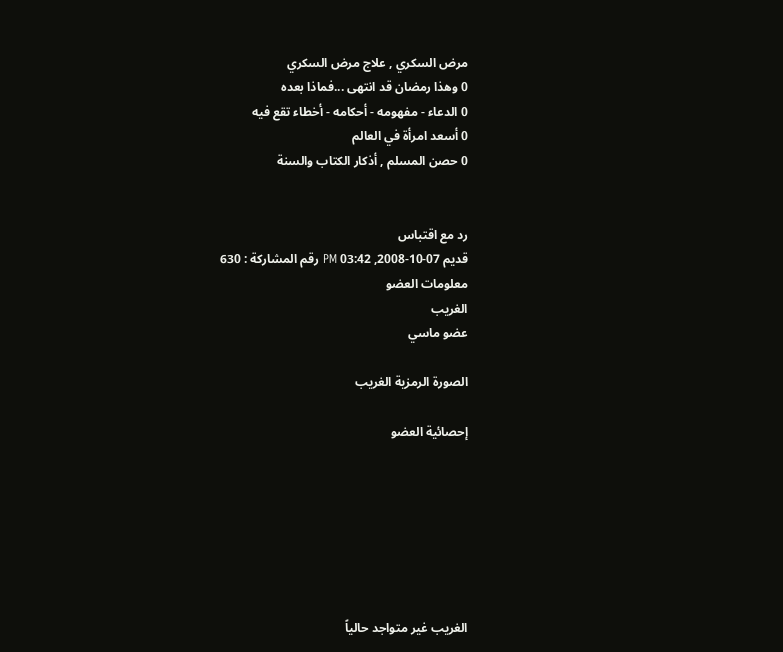مرض السكري , علاج مرض السكري
0 وهذا رمضان قد انتهى ...فماذا بعده
0 الدعاء - مفهومه - أحكامه - أخطاء تقع فيه
0 أسعد امرأة في العالم
0 حصن المسلم , أذكار الكتاب والسنة


رد مع اقتباس
قديم 07-10-2008, 03:42 PM رقم المشاركة : 630
معلومات العضو
الغريب
عضو ماسي

الصورة الرمزية الغريب

إحصائية العضو







الغريب غير متواجد حالياً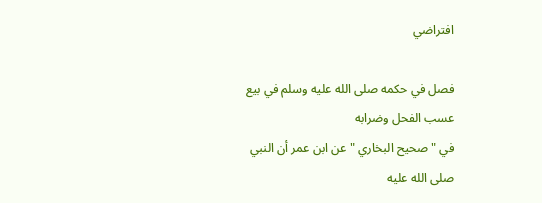افتراضي

فصل في حكمه صلى الله عليه وسلم في بيع عسب الفحل وضرابه
في " صحيح البخاري " عن ابن عمر أن النبي صلى الله عليه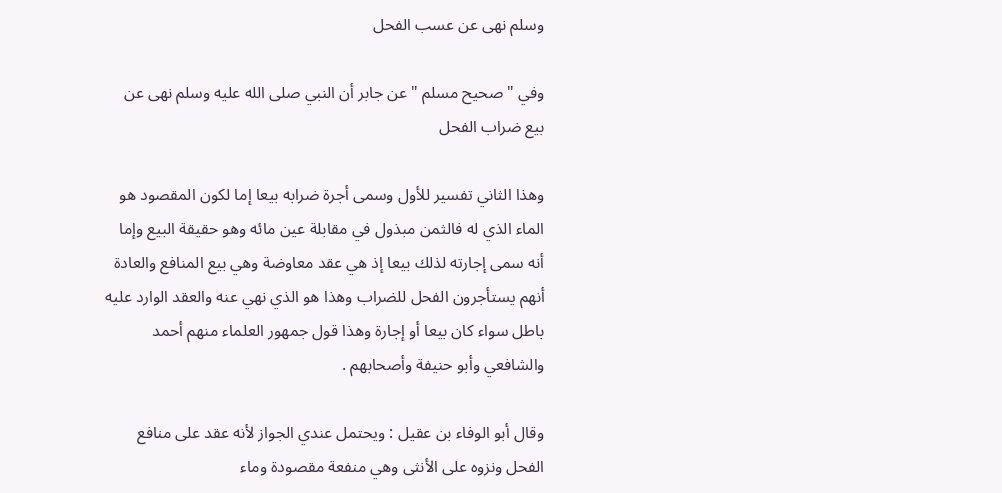وسلم نهى عن عسب الفحل

وفي " صحيح مسلم " عن جابر أن النبي صلى الله عليه وسلم نهى عن بيع ضراب الفحل

وهذا الثاني تفسير للأول وسمى أجرة ضرابه بيعا إما لكون المقصود هو الماء الذي له فالثمن مبذول في مقابلة عين مائه وهو حقيقة البيع وإما أنه سمى إجارته لذلك بيعا إذ هي عقد معاوضة وهي بيع المنافع والعادة أنهم يستأجرون الفحل للضراب وهذا هو الذي نهي عنه والعقد الوارد عليه باطل سواء كان بيعا أو إجارة وهذا قول جمهور العلماء منهم أحمد والشافعي وأبو حنيفة وأصحابهم .

وقال أبو الوفاء بن عقيل : ويحتمل عندي الجواز لأنه عقد على منافع الفحل ونزوه على الأنثى وهي منفعة مقصودة وماء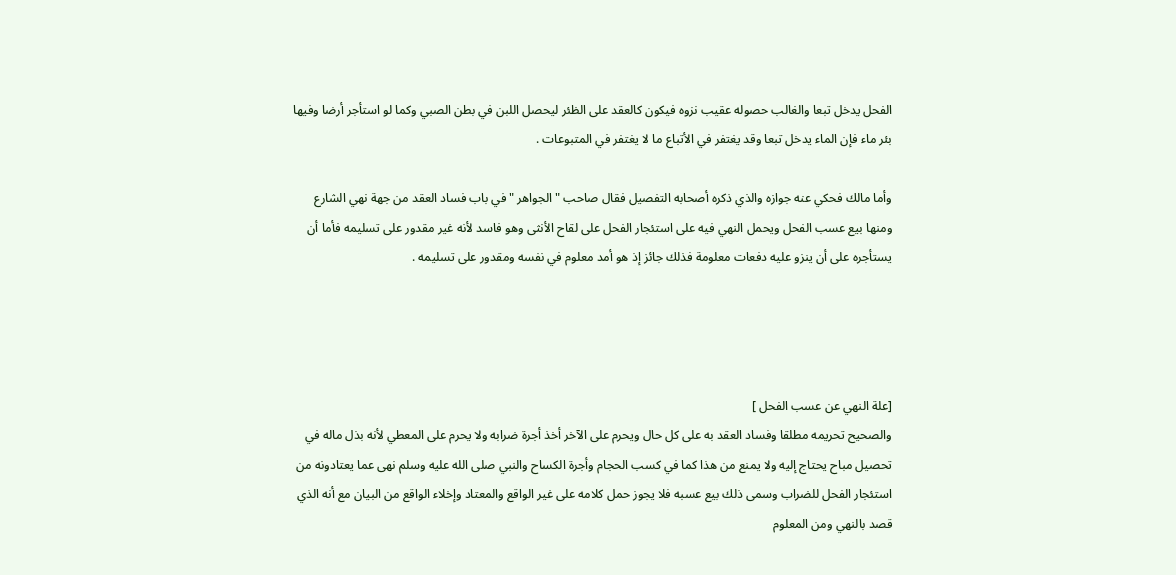الفحل يدخل تبعا والغالب حصوله عقيب نزوه فيكون كالعقد على الظئر ليحصل اللبن في بطن الصبي وكما لو استأجر أرضا وفيها بئر ماء فإن الماء يدخل تبعا وقد يغتفر في الأتباع ما لا يغتفر في المتبوعات .

وأما مالك فحكي عنه جوازه والذي ذكره أصحابه التفصيل فقال صاحب " الجواهر " في باب فساد العقد من جهة نهي الشارع ومنها بيع عسب الفحل ويحمل النهي فيه على استئجار الفحل على لقاح الأنثى وهو فاسد لأنه غير مقدور على تسليمه فأما أن يستأجره على أن ينزو عليه دفعات معلومة فذلك جائز إذ هو أمد معلوم في نفسه ومقدور على تسليمه .




[علة النهي عن عسب الفحل ]
والصحيح تحريمه مطلقا وفساد العقد به على كل حال ويحرم على الآخر أخذ أجرة ضرابه ولا يحرم على المعطي لأنه بذل ماله في تحصيل مباح يحتاج إليه ولا يمنع من هذا كما في كسب الحجام وأجرة الكساح والنبي صلى الله عليه وسلم نهى عما يعتادونه من استئجار الفحل للضراب وسمى ذلك بيع عسبه فلا يجوز حمل كلامه على غير الواقع والمعتاد وإخلاء الواقع من البيان مع أنه الذي قصد بالنهي ومن المعلوم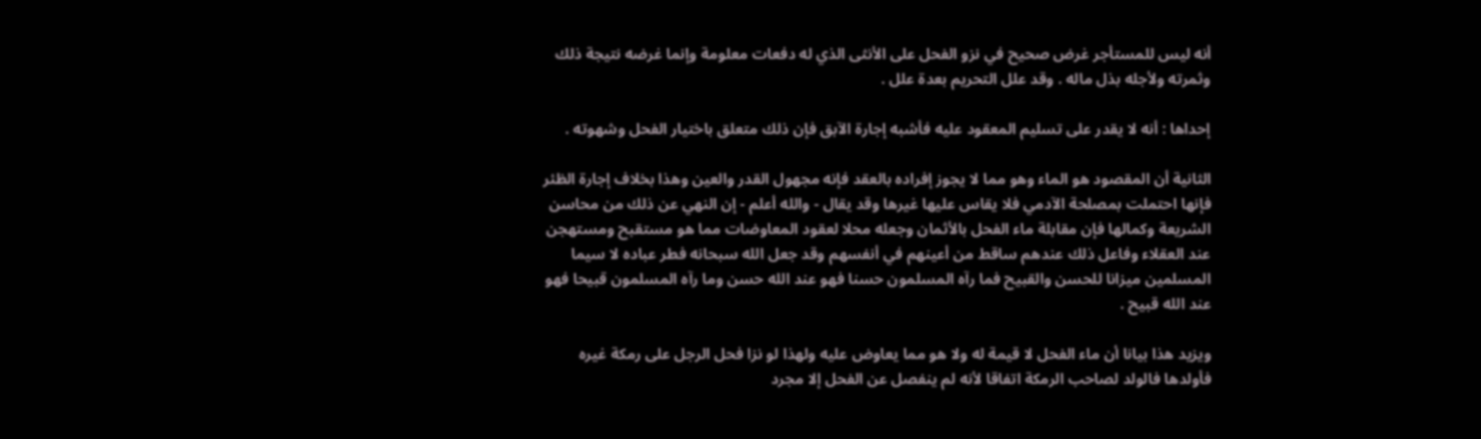أنه ليس للمستأجر غرض صحيح في نزو الفحل على الأنثى الذي له دفعات معلومة وإنما غرضه نتيجة ذلك وثمرته ولأجله بذل ماله . وقد علل التحريم بعدة علل .

إحداها : أنه لا يقدر على تسليم المعقود عليه فأشبه إجارة الآبق فإن ذلك متعلق باختيار الفحل وشهوته .

الثانية أن المقصود هو الماء وهو مما لا يجوز إفراده بالعقد فإنه مجهول القدر والعين وهذا بخلاف إجارة الظئر فإنها احتملت بمصلحة الآدمي فلا يقاس عليها غيرها وقد يقال - والله أعلم - إن النهي عن ذلك من محاسن الشريعة وكمالها فإن مقابلة ماء الفحل بالأثمان وجعله محلا لعقود المعاوضات مما هو مستقبح ومستهجن عند العقلاء وفاعل ذلك عندهم ساقط من أعينهم في أنفسهم وقد جعل الله سبحانه فطر عباده لا سيما المسلمين ميزانا للحسن والقبيح فما رآه المسلمون حسنا فهو عند الله حسن وما رآه المسلمون قبيحا فهو عند الله قبيح .

ويزيد هذا بيانا أن ماء الفحل لا قيمة له ولا هو مما يعاوض عليه ولهذا لو نزا فحل الرجل على رمكة غيره فأولدها فالولد لصاحب الرمكة اتفاقا لأنه لم ينفصل عن الفحل إلا مجرد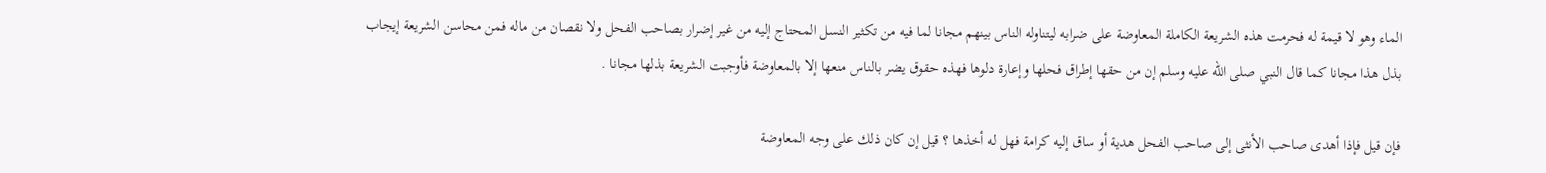الماء وهو لا قيمة له فحرمت هذه الشريعة الكاملة المعاوضة على ضرابه ليتناوله الناس بينهم مجانا لما فيه من تكثير النسل المحتاج إليه من غير إضرار بصاحب الفحل ولا نقصان من ماله فمن محاسن الشريعة إيجاب بذل هذا مجانا كما قال النبي صلى الله عليه وسلم إن من حقها إطراق فحلها وإعارة دلوها فهذه حقوق يضر بالناس منعها إلا بالمعاوضة فأوجبت الشريعة بذلها مجانا .

فإن قيل فإذا أهدى صاحب الأنثى إلى صاحب الفحل هدية أو ساق إليه كرامة فهل له أخذها ؟ قيل إن كان ذلك على وجه المعاوضة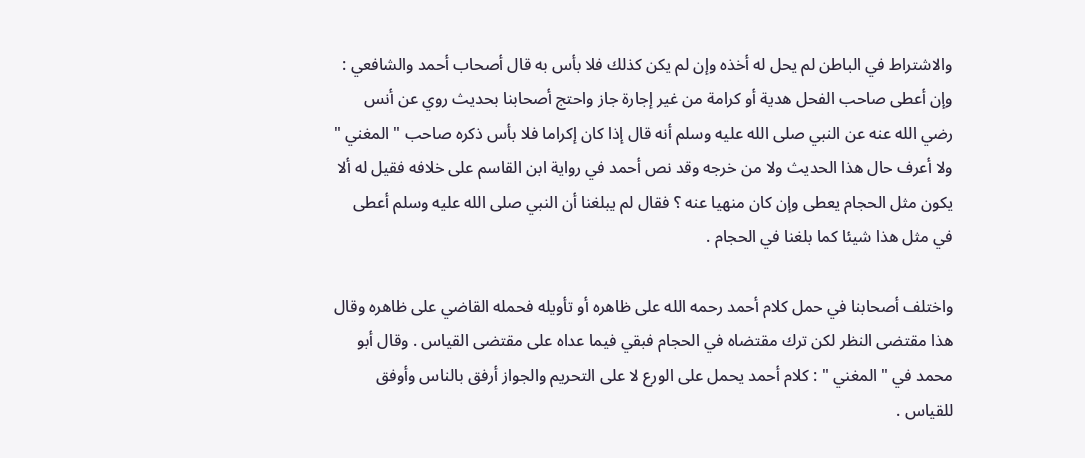والاشتراط في الباطن لم يحل له أخذه وإن لم يكن كذلك فلا بأس به قال أصحاب أحمد والشافعي : وإن أعطى صاحب الفحل هدية أو كرامة من غير إجارة جاز واحتج أصحابنا بحديث روي عن أنس رضي الله عنه عن النبي صلى الله عليه وسلم أنه قال إذا كان إكراما فلا بأس ذكره صاحب " المغني " ولا أعرف حال هذا الحديث ولا من خرجه وقد نص أحمد في رواية ابن القاسم على خلافه فقيل له ألا يكون مثل الحجام يعطى وإن كان منهيا عنه ؟ فقال لم يبلغنا أن النبي صلى الله عليه وسلم أعطى في مثل هذا شيئا كما بلغنا في الحجام .

واختلف أصحابنا في حمل كلام أحمد رحمه الله على ظاهره أو تأويله فحمله القاضي على ظاهره وقال هذا مقتضى النظر لكن ترك مقتضاه في الحجام فبقي فيما عداه على مقتضى القياس . وقال أبو محمد في " المغني " : كلام أحمد يحمل على الورع لا على التحريم والجواز أرفق بالناس وأوفق للقياس .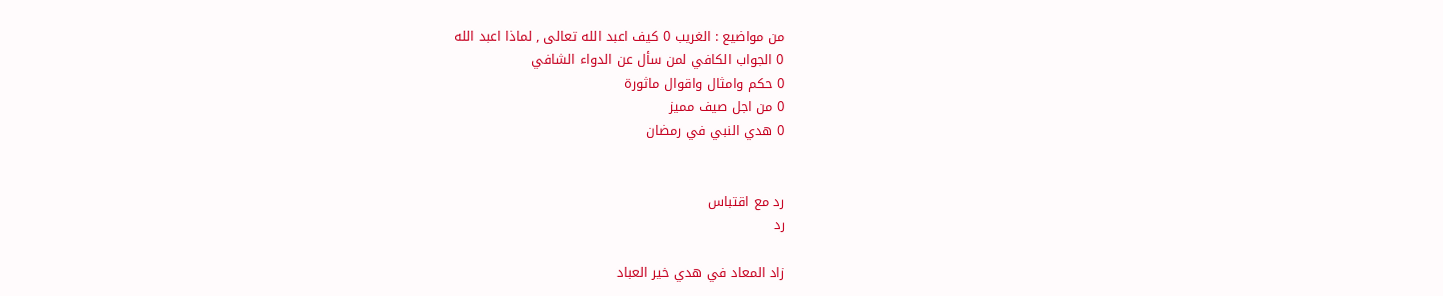من مواضيع : الغريب 0 كيف اعبد الله تعالى , لماذا اعبد الله
0 الجواب الكافي لمن سأل عن الدواء الشافي
0 حكم وامثال واقوال ماثورة
0 من اجل صيف مميز
0 هدي النبي في رمضان


رد مع اقتباس
رد

زاد المعاد في هدي خير العباد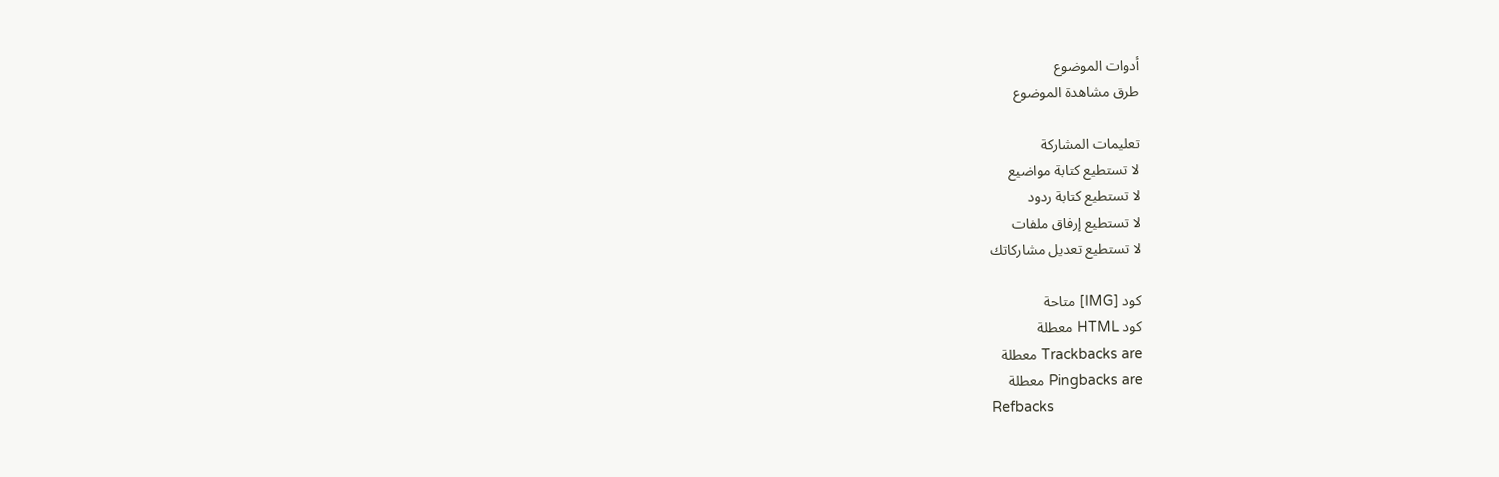أدوات الموضوع
طرق مشاهدة الموضوع

تعليمات المشاركة
لا تستطيع كتابة مواضيع
لا تستطيع كتابة ردود
لا تستطيع إرفاق ملفات
لا تستطيع تعديل مشاركاتك

كود [IMG] متاحة
كود HTML معطلة
Trackbacks are معطلة
Pingbacks are معطلة
Refbacks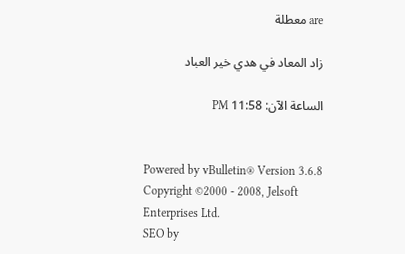are معطلة

زاد المعاد في هدي خير العباد

الساعة الآن: 11:58 PM


Powered by vBulletin® Version 3.6.8
Copyright ©2000 - 2008, Jelsoft Enterprises Ltd.
SEO by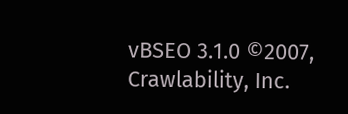vBSEO 3.1.0 ©2007, Crawlability, Inc.